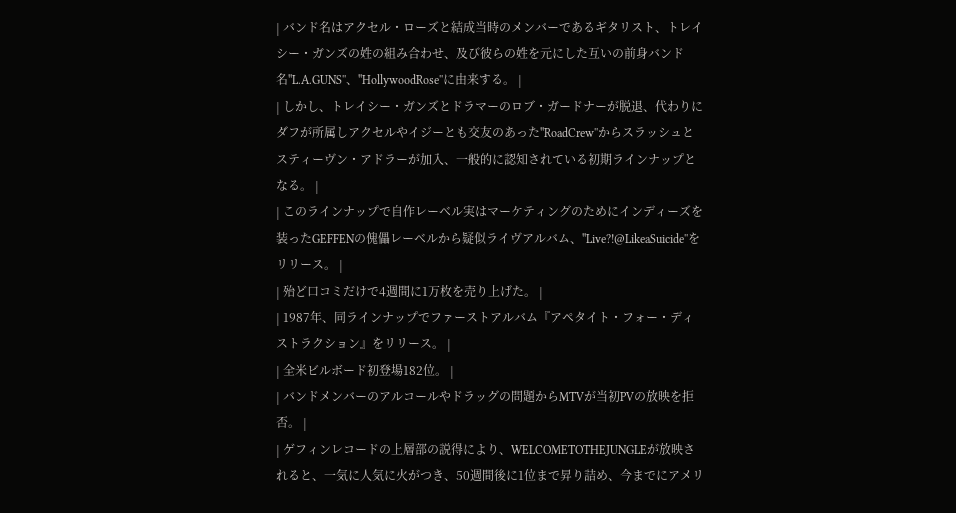| バンド名はアクセル・ローズと結成当時のメンバーであるギタリスト、トレイシー・ガンズの姓の組み合わせ、及び彼らの姓を元にした互いの前身バンド名''L.A.GUNS''、''HollywoodRose''に由来する。 |
| しかし、トレイシー・ガンズとドラマーのロブ・ガードナーが脱退、代わりにダフが所属しアクセルやイジーとも交友のあった''RoadCrew''からスラッシュとスティーヴン・アドラーが加入、一般的に認知されている初期ラインナップとなる。 |
| このラインナップで自作レーベル実はマーケティングのためにインディーズを装ったGEFFENの傀儡レーベルから疑似ライヴアルバム、''Live?!@LikeaSuicide''をリリース。 |
| 殆ど口コミだけで4週間に1万枚を売り上げた。 |
| 1987年、同ラインナップでファーストアルバム『アペタイト・フォー・ディストラクション』をリリース。 |
| 全米ビルボード初登場182位。 |
| バンドメンバーのアルコールやドラッグの問題からMTVが当初PVの放映を拒否。 |
| ゲフィンレコードの上層部の説得により、WELCOMETOTHEJUNGLEが放映されると、一気に人気に火がつき、50週間後に1位まで昇り詰め、今までにアメリ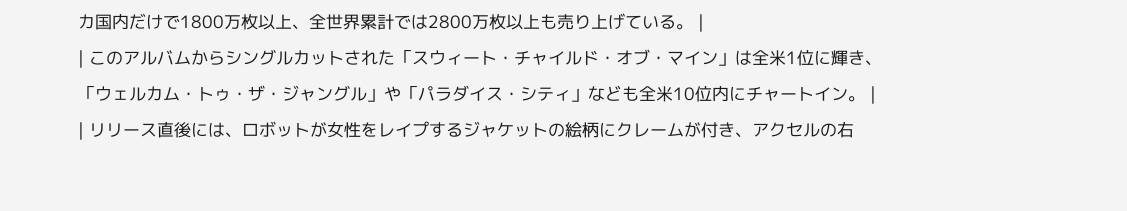カ国内だけで1800万枚以上、全世界累計では2800万枚以上も売り上げている。 |
| このアルバムからシングルカットされた「スウィート・チャイルド・オブ・マイン」は全米1位に輝き、「ウェルカム・トゥ・ザ・ジャングル」や「パラダイス・シティ」なども全米10位内にチャートイン。 |
| リリース直後には、ロボットが女性をレイプするジャケットの絵柄にクレームが付き、アクセルの右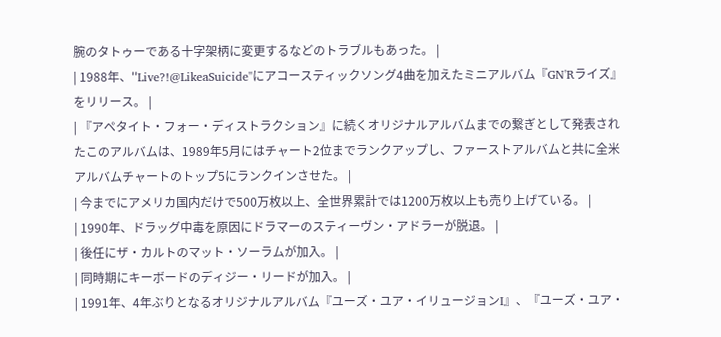腕のタトゥーである十字架柄に変更するなどのトラブルもあった。 |
| 1988年、''Live?!@LikeaSuicide''にアコースティックソング4曲を加えたミニアルバム『GN'Rライズ』をリリース。 |
| 『アペタイト・フォー・ディストラクション』に続くオリジナルアルバムまでの繋ぎとして発表されたこのアルバムは、1989年5月にはチャート2位までランクアップし、ファーストアルバムと共に全米アルバムチャートのトップ5にランクインさせた。 |
| 今までにアメリカ国内だけで500万枚以上、全世界累計では1200万枚以上も売り上げている。 |
| 1990年、ドラッグ中毒を原因にドラマーのスティーヴン・アドラーが脱退。 |
| 後任にザ・カルトのマット・ソーラムが加入。 |
| 同時期にキーボードのディジー・リードが加入。 |
| 1991年、4年ぶりとなるオリジナルアルバム『ユーズ・ユア・イリュージョンI』、『ユーズ・ユア・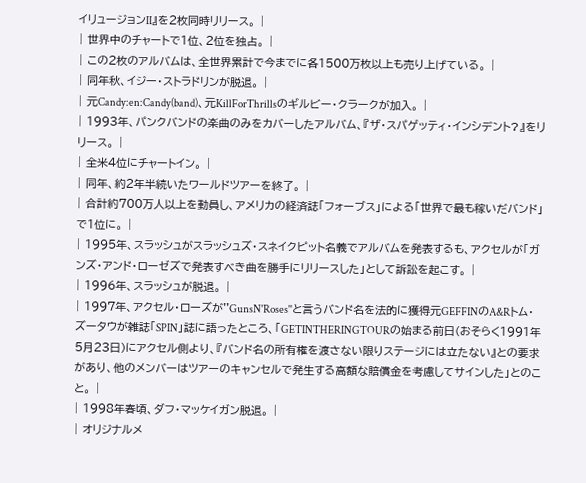イリュージョンII』を2枚同時リリース。 |
| 世界中のチャートで1位、2位を独占。 |
| この2枚のアルバムは、全世界累計で今までに各1500万枚以上も売り上げている。 |
| 同年秋、イジー・ストラドリンが脱退。 |
| 元Candy:en:Candy(band)、元KillForThrillsのギルビー・クラークが加入。 |
| 1993年、パンクバンドの楽曲のみをカバーしたアルバム、『ザ・スパゲッティ・インシデント?』をリリース。 |
| 全米4位にチャートイン。 |
| 同年、約2年半続いたワールドツアーを終了。 |
| 合計約700万人以上を動員し、アメリカの経済誌「フォーブス」による「世界で最も稼いだバンド」で1位に。 |
| 1995年、スラッシュがスラッシュズ・スネイクピット名義でアルバムを発表するも、アクセルが「ガンズ・アンド・ローゼズで発表すべき曲を勝手にリリースした」として訴訟を起こす。 |
| 1996年、スラッシュが脱退。 |
| 1997年、アクセル・ローズが''GunsN'Roses''と言うバンド名を法的に獲得元GEFFINのA&Rトム・ズータウが雑誌「SPIN」誌に語ったところ、「GETINTHERINGTOURの始まる前日(おそらく1991年5月23日)にアクセル側より、『バンド名の所有権を渡さない限りステージには立たない』との要求があり、他のメンバーはツアーのキャンセルで発生する高額な賠償金を考慮してサインした」とのこと。 |
| 1998年春頃、ダフ・マッケイガン脱退。 |
| オリジナルメ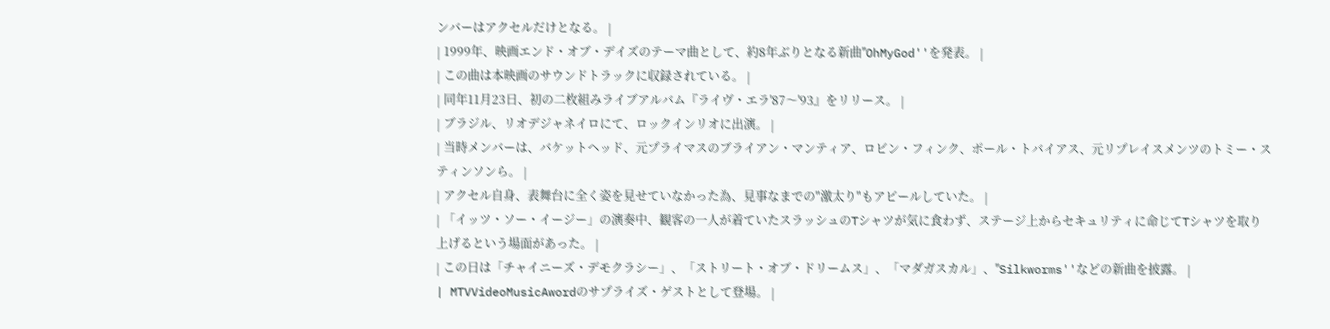ンバーはアクセルだけとなる。 |
| 1999年、映画エンド・オブ・デイズのテーマ曲として、約8年ぶりとなる新曲''OhMyGod''を発表。 |
| この曲は本映画のサウンドトラックに収録されている。 |
| 同年11月23日、初の二枚組みライブアルバム『ライヴ・エラ'87〜'93』をリリース。 |
| ブラジル、リオデジャネイロにて、ロックインリオに出演。 |
| 当時メンバーは、バケットヘッド、元プライマスのブライアン・マンティア、ロビン・フィンク、ポール・トバイアス、元リプレイスメンツのトミー・スティンソンら。 |
| アクセル自身、表舞台に全く姿を見せていなかった為、見事なまでの"激太り"もアピールしていた。 |
| 「イッツ・ソー・イージー」の演奏中、観客の一人が着ていたスラッシュのTシャツが気に食わず、ステージ上からセキュリティに命じてTシャツを取り上げるという場面があった。 |
| この日は「チャイニーズ・デモクラシー」、「ストリート・オブ・ドリームス」、「マダガスカル」、''Silkworms''などの新曲を披露。 |
| MTVVideoMusicAwordのサプライズ・ゲストとして登場。 |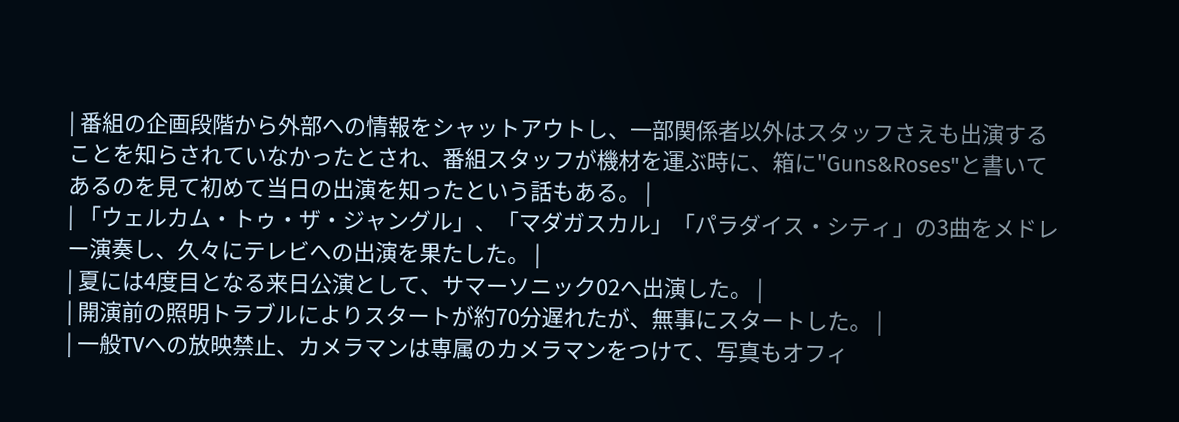| 番組の企画段階から外部への情報をシャットアウトし、一部関係者以外はスタッフさえも出演することを知らされていなかったとされ、番組スタッフが機材を運ぶ時に、箱に"Guns&Roses"と書いてあるのを見て初めて当日の出演を知ったという話もある。 |
| 「ウェルカム・トゥ・ザ・ジャングル」、「マダガスカル」「パラダイス・シティ」の3曲をメドレー演奏し、久々にテレビへの出演を果たした。 |
| 夏には4度目となる来日公演として、サマーソニック02へ出演した。 |
| 開演前の照明トラブルによりスタートが約70分遅れたが、無事にスタートした。 |
| 一般TVへの放映禁止、カメラマンは専属のカメラマンをつけて、写真もオフィ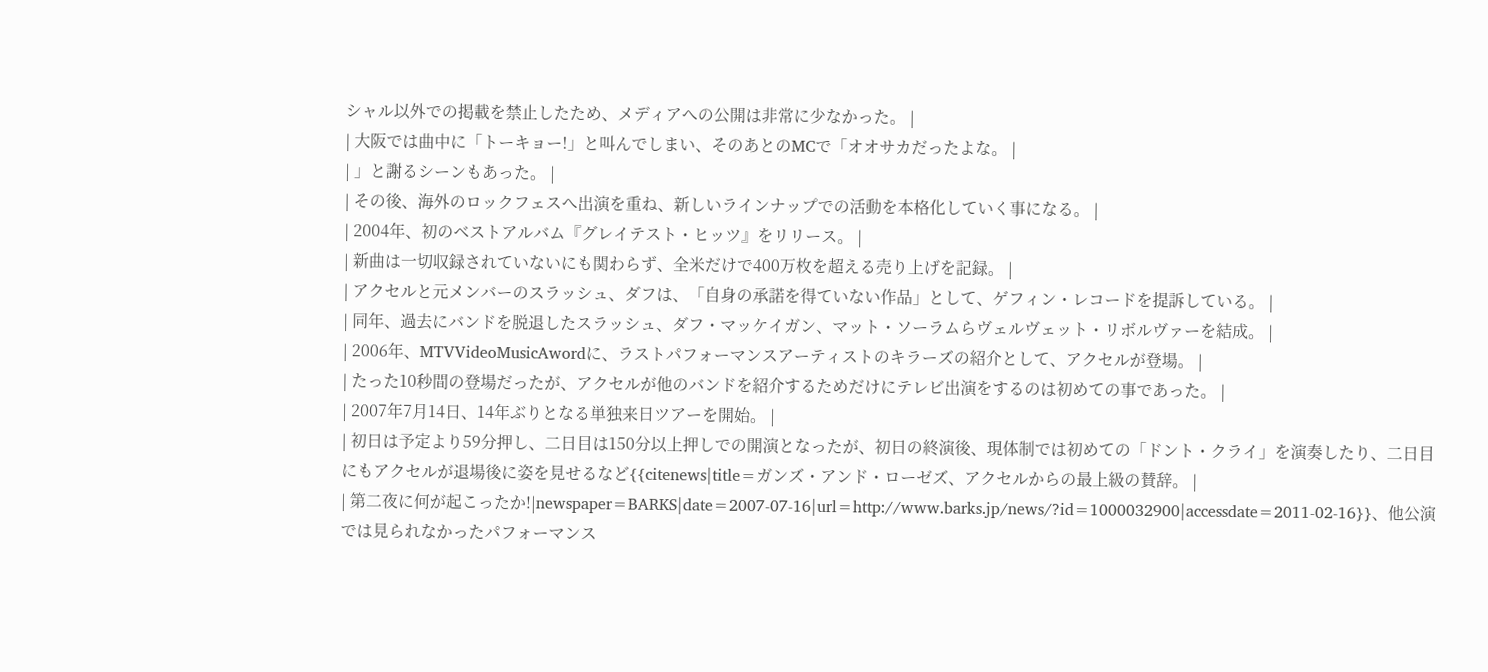シャル以外での掲載を禁止したため、メディアへの公開は非常に少なかった。 |
| 大阪では曲中に「トーキョー!」と叫んでしまい、そのあとのMCで「オオサカだったよな。 |
| 」と謝るシーンもあった。 |
| その後、海外のロックフェスへ出演を重ね、新しいラインナップでの活動を本格化していく事になる。 |
| 2004年、初のベストアルバム『グレイテスト・ヒッツ』をリリース。 |
| 新曲は一切収録されていないにも関わらず、全米だけで400万枚を超える売り上げを記録。 |
| アクセルと元メンバーのスラッシュ、ダフは、「自身の承諾を得ていない作品」として、ゲフィン・レコードを提訴している。 |
| 同年、過去にバンドを脱退したスラッシュ、ダフ・マッケイガン、マット・ソーラムらヴェルヴェット・リボルヴァーを結成。 |
| 2006年、MTVVideoMusicAwordに、ラストパフォーマンスアーティストのキラーズの紹介として、アクセルが登場。 |
| たった10秒間の登場だったが、アクセルが他のバンドを紹介するためだけにテレビ出演をするのは初めての事であった。 |
| 2007年7月14日、14年ぶりとなる単独来日ツアーを開始。 |
| 初日は予定より59分押し、二日目は150分以上押しでの開演となったが、初日の終演後、現体制では初めての「ドント・クライ」を演奏したり、二日目にもアクセルが退場後に姿を見せるなど{{citenews|title=ガンズ・アンド・ローゼズ、アクセルからの最上級の賛辞。 |
| 第二夜に何が起こったか!|newspaper=BARKS|date=2007-07-16|url=http://www.barks.jp/news/?id=1000032900|accessdate=2011-02-16}}、他公演では見られなかったパフォーマンス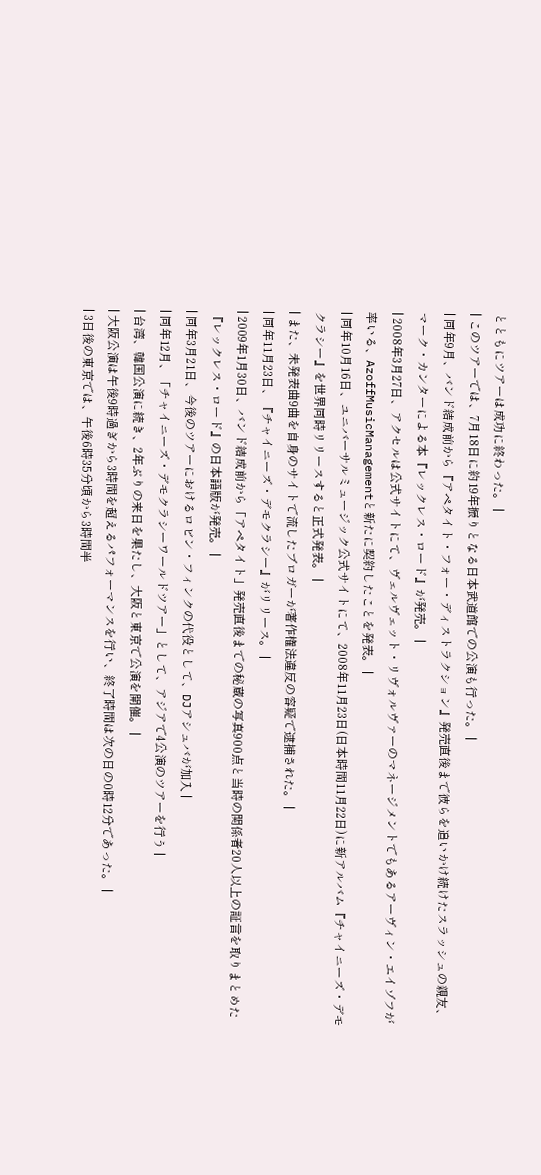とともにツアーは成功に終わった。 |
| このツアーでは、7月18日に約19年振りとなる日本武道館での公演も行った。 |
| 同年9月、バンド結成前から『アペタイト・フォー・ディストラクション』発売直後まで彼らを追いかけ続けたスラッシュの親友、マーク・カンターによる本『レックレス・ロード』が発売。 |
| 2008年3月27日、アクセルは公式サイトにて、ヴェルヴェット・リヴォルヴァーのマネージメントでもあるアーヴィン・エイゾフが率いる、AzoffMusicManagementと新たに契約したことを発表。 |
| 同年10月16日、ユニバーサルミュージック公式サイトにて、2008年11月23日(日本時間11月22日)に新アルバム『チャイニーズ・デモクラシー』を世界同時リリースすると正式発表。 |
| また、未発表曲9曲を自身のサイトで流したブロガーが著作権法違反の容疑で逮捕された。 |
| 同年11月23日、『チャイニーズ・デモクラシー』がリリース。 |
| 2009年1月30日、バンド結成前から「アペタイト」発売直後までの秘蔵の写真900点と当時の関係者20人以上の証言を取りまとめた『レックレス・ロード』の日本語版が発売。 |
| 同年3月21日、今後のツアーにおけるロビン・フィンクの代役として、DJアシュバが加入 |
| 同年12月、「チャイニーズ・デモクラシーワールドツアー」として、アジアで4公演のツアーを行う |
| 台湾、韓国公演に続き、2年ぶりの来日を果たし、大阪と東京で公演を開催。 |
| 大阪公演は午後9時過ぎから3時間を超えるパフォーマンスを行い、終了時間は次の日の0時12分であった。 |
| 3日後の東京では、午後6時35分頃から3時間半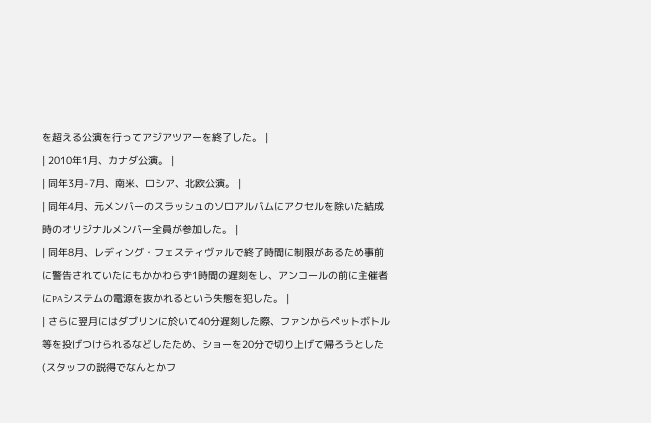を超える公演を行ってアジアツアーを終了した。 |
| 2010年1月、カナダ公演。 |
| 同年3月-7月、南米、ロシア、北欧公演。 |
| 同年4月、元メンバーのスラッシュのソロアルバムにアクセルを除いた結成時のオリジナルメンバー全員が参加した。 |
| 同年8月、レディング・フェスティヴァルで終了時間に制限があるため事前に警告されていたにもかかわらず1時間の遅刻をし、アンコールの前に主催者にPAシステムの電源を抜かれるという失態を犯した。 |
| さらに翌月にはダブリンに於いて40分遅刻した際、ファンからペットボトル等を投げつけられるなどしたため、ショーを20分で切り上げて帰ろうとした(スタッフの説得でなんとかフ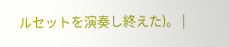ルセットを演奏し終えた)。 |